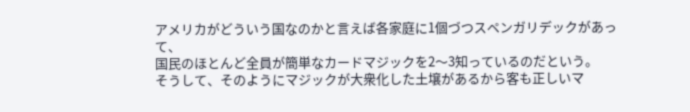アメリカがどういう国なのかと言えば各家庭に1個づつスペンガリデックがあって、
国民のほとんど全員が簡単なカードマジックを2〜3知っているのだという。
そうして、そのようにマジックが大衆化した土壌があるから客も正しいマ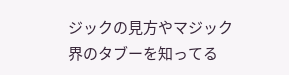ジックの見方やマジック界のタブーを知ってる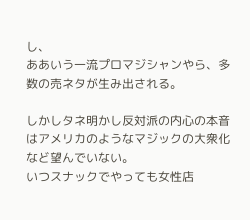し、
ああいう一流プロマジシャンやら、多数の売ネタが生み出される。

しかしタネ明かし反対派の内心の本音はアメリカのようなマジックの大衆化など望んでいない。
いつスナックでやっても女性店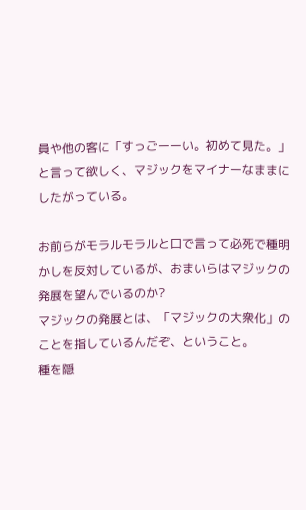員や他の客に「すっごーーい。初めて見た。」と言って欲しく、マジックをマイナーなままにしたがっている。

お前らがモラルモラルと口で言って必死で種明かしを反対しているが、おまいらはマジックの発展を望んでいるのか?
マジックの発展とは、「マジックの大衆化」のことを指しているんだぞ、ということ。
種を隠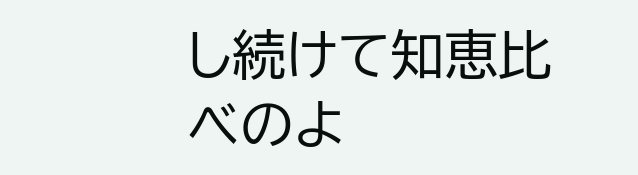し続けて知恵比べのよ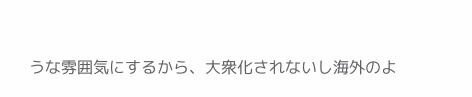うな雰囲気にするから、大衆化されないし海外のよ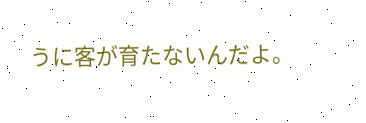うに客が育たないんだよ。